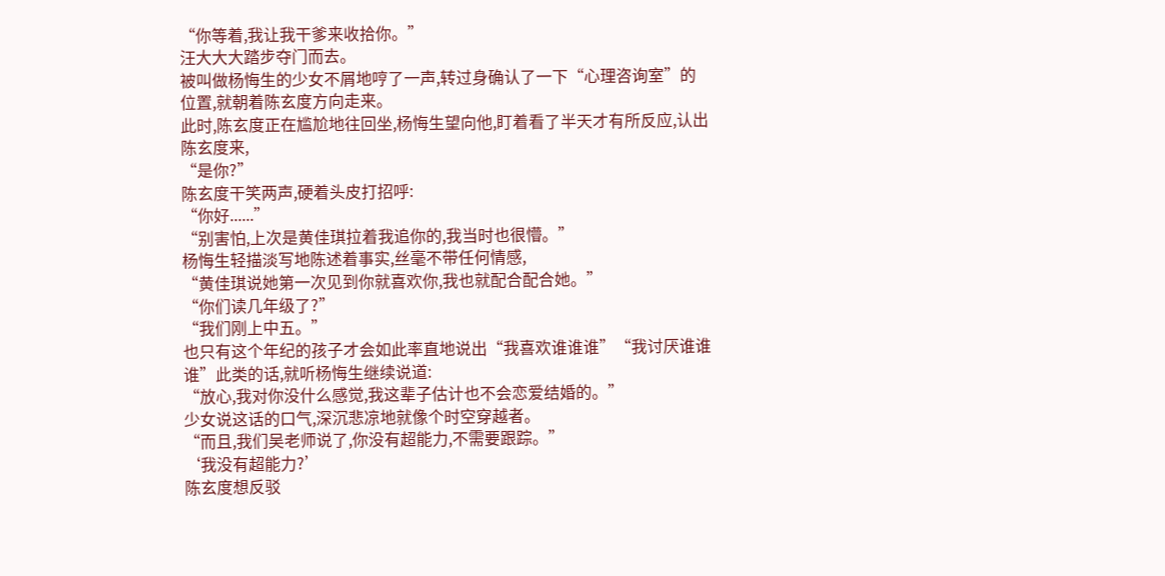“你等着,我让我干爹来收拾你。”
汪大大大踏步夺门而去。
被叫做杨悔生的少女不屑地哼了一声,转过身确认了一下“心理咨询室”的位置,就朝着陈玄度方向走来。
此时,陈玄度正在尴尬地往回坐,杨悔生望向他,盯着看了半天才有所反应,认出陈玄度来,
“是你?”
陈玄度干笑两声,硬着头皮打招呼:
“你好......”
“别害怕,上次是黄佳琪拉着我追你的,我当时也很懵。”
杨悔生轻描淡写地陈述着事实,丝毫不带任何情感,
“黄佳琪说她第一次见到你就喜欢你,我也就配合配合她。”
“你们读几年级了?”
“我们刚上中五。”
也只有这个年纪的孩子才会如此率直地说出“我喜欢谁谁谁”“我讨厌谁谁谁”此类的话,就听杨悔生继续说道:
“放心,我对你没什么感觉,我这辈子估计也不会恋爱结婚的。”
少女说这话的口气,深沉悲凉地就像个时空穿越者。
“而且,我们吴老师说了,你没有超能力,不需要跟踪。”
‘我没有超能力?’
陈玄度想反驳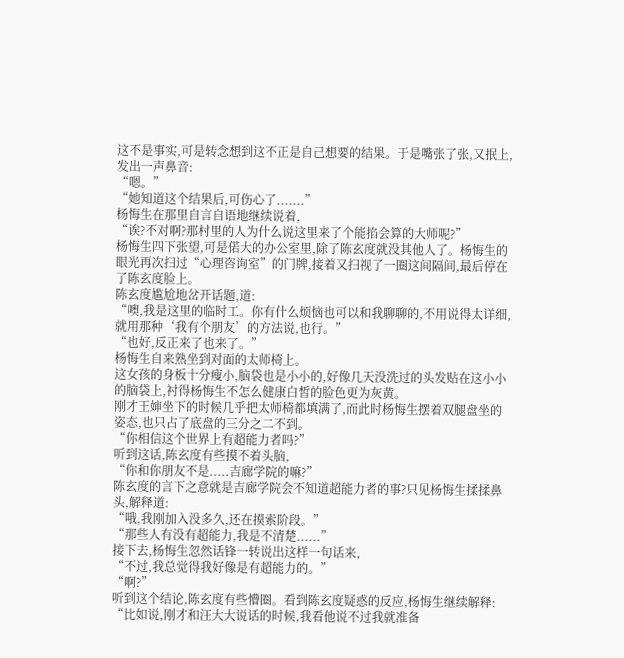这不是事实,可是转念想到这不正是自己想要的结果。于是嘴张了张,又抿上,发出一声鼻音:
“嗯。”
“她知道这个结果后,可伤心了.......”
杨悔生在那里自言自语地继续说着,
“诶?不对啊?那村里的人为什么说这里来了个能掐会算的大师呢?”
杨悔生四下张望,可是偌大的办公室里,除了陈玄度就没其他人了。杨悔生的眼光再次扫过“心理咨询室”的门牌,接着又扫视了一圈这间隔间,最后停在了陈玄度脸上。
陈玄度尴尬地岔开话题,道:
“噢,我是这里的临时工。你有什么烦恼也可以和我聊聊的,不用说得太详细,就用那种‘我有个朋友’的方法说,也行。”
“也好,反正来了也来了。”
杨悔生自来熟坐到对面的太师椅上。
这女孩的身板十分瘦小,脑袋也是小小的,好像几天没洗过的头发贴在这小小的脑袋上,衬得杨悔生不怎么健康白皙的脸色更为灰黄。
刚才王婶坐下的时候几乎把太师椅都填满了,而此时杨悔生摆着双腿盘坐的姿态,也只占了底盘的三分之二不到。
“你相信这个世界上有超能力者吗?”
听到这话,陈玄度有些摸不着头脑,
“你和你朋友不是.....吉廊学院的嘛?”
陈玄度的言下之意就是吉廊学院会不知道超能力者的事?只见杨悔生揉揉鼻头,解释道:
“哦,我刚加入没多久,还在摸索阶段。”
“那些人有没有超能力,我是不清楚......”
接下去,杨悔生忽然话锋一转说出这样一句话来,
“不过,我总觉得我好像是有超能力的。”
“啊?”
听到这个结论,陈玄度有些懵圈。看到陈玄度疑惑的反应,杨悔生继续解释:
“比如说,刚才和汪大大说话的时候,我看他说不过我就准备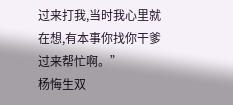过来打我,当时我心里就在想,有本事你找你干爹过来帮忙啊。”
杨悔生双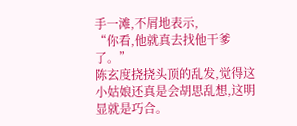手一滩,不屑地表示,
“你看,他就真去找他干爹了。”
陈玄度挠挠头顶的乱发,觉得这小姑娘还真是会胡思乱想,这明显就是巧合。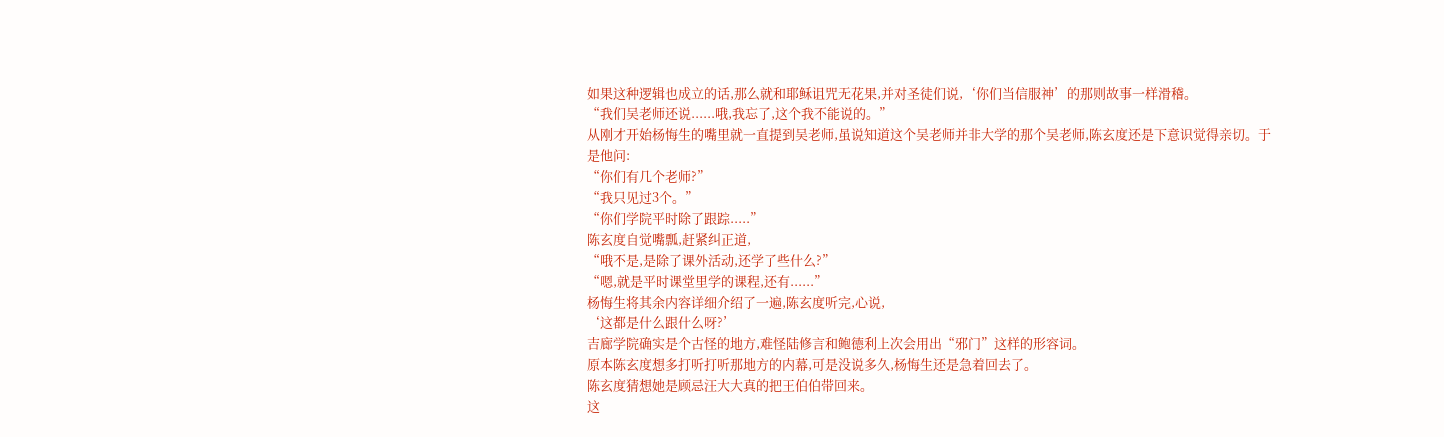如果这种逻辑也成立的话,那么就和耶稣诅咒无花果,并对圣徒们说,‘你们当信服神’的那则故事一样滑稽。
“我们吴老师还说......哦,我忘了,这个我不能说的。”
从刚才开始杨悔生的嘴里就一直提到吴老师,虽说知道这个吴老师并非大学的那个吴老师,陈玄度还是下意识觉得亲切。于是他问:
“你们有几个老师?”
“我只见过3个。”
“你们学院平时除了跟踪.....”
陈玄度自觉嘴瓢,赶紧纠正道,
“哦不是,是除了课外活动,还学了些什么?”
“嗯,就是平时课堂里学的课程,还有......”
杨悔生将其余内容详细介绍了一遍,陈玄度听完,心说,
‘这都是什么跟什么呀?’
吉廊学院确实是个古怪的地方,难怪陆修言和鲍德利上次会用出“邪门”这样的形容词。
原本陈玄度想多打听打听那地方的内幕,可是没说多久,杨悔生还是急着回去了。
陈玄度猜想她是顾忌汪大大真的把王伯伯带回来。
这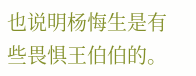也说明杨悔生是有些畏惧王伯伯的。